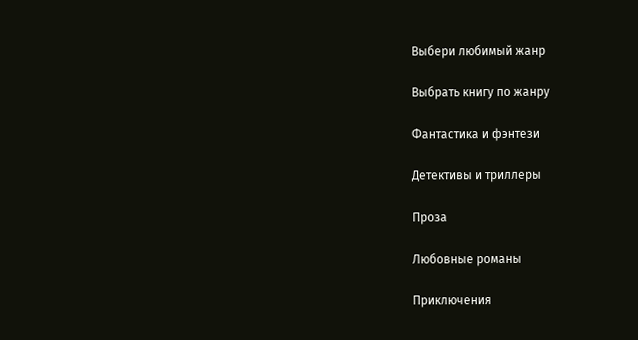Выбери любимый жанр

Выбрать книгу по жанру

Фантастика и фэнтези

Детективы и триллеры

Проза

Любовные романы

Приключения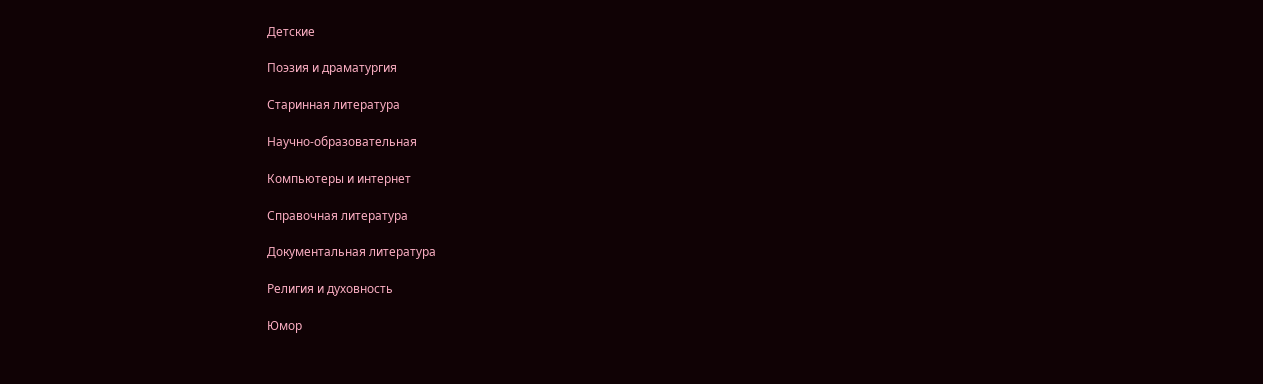Детские

Поэзия и драматургия

Старинная литература

Научно-образовательная

Компьютеры и интернет

Справочная литература

Документальная литература

Религия и духовность

Юмор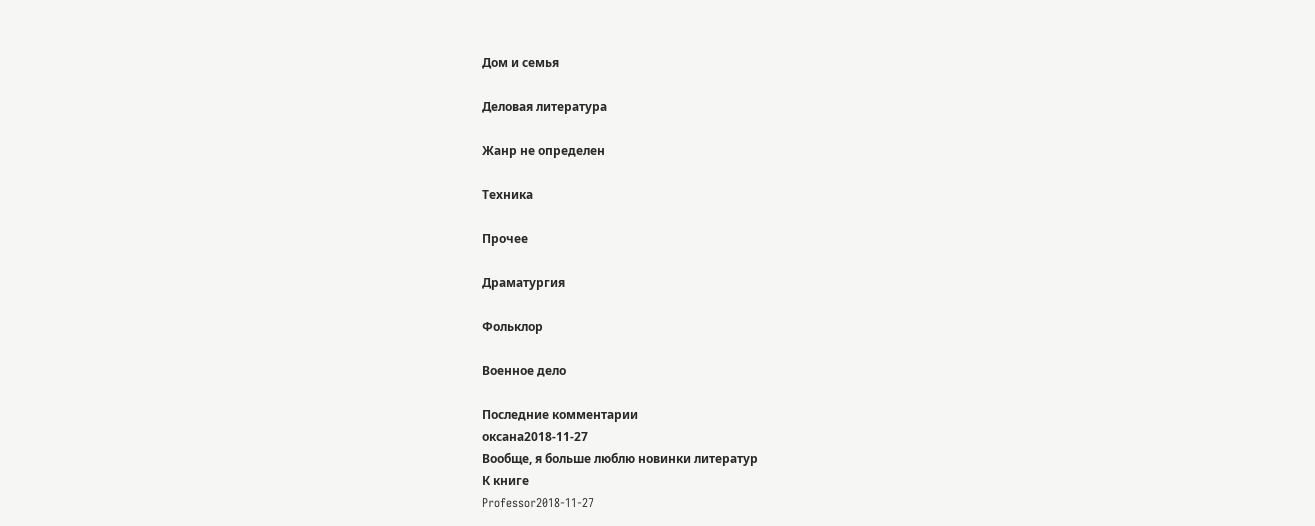Дом и семья

Деловая литература

Жанр не определен

Техника

Прочее

Драматургия

Фольклор

Военное дело

Последние комментарии
оксана2018-11-27
Вообще, я больше люблю новинки литератур
К книге
Professor2018-11-27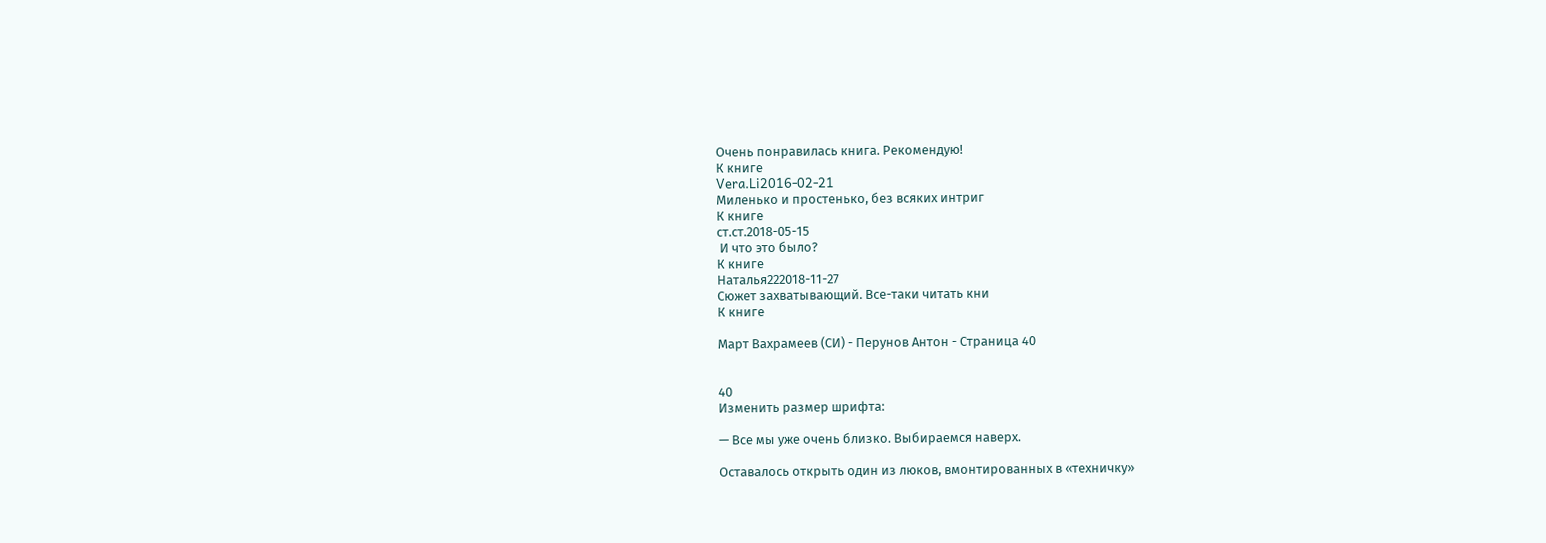Очень понравилась книга. Рекомендую!
К книге
Vera.Li2016-02-21
Миленько и простенько, без всяких интриг
К книге
ст.ст.2018-05-15
 И что это было?
К книге
Наталья222018-11-27
Сюжет захватывающий. Все-таки читать кни
К книге

Март Вахрамеев (СИ) - Перунов Антон - Страница 40


40
Изменить размер шрифта:

— Все мы уже очень близко. Выбираемся наверх.

Оставалось открыть один из люков, вмонтированных в «техничку»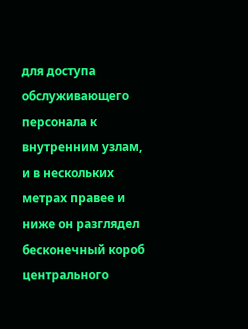для доступа обслуживающего персонала к внутренним узлам, и в нескольких метрах правее и ниже он разглядел бесконечный короб центрального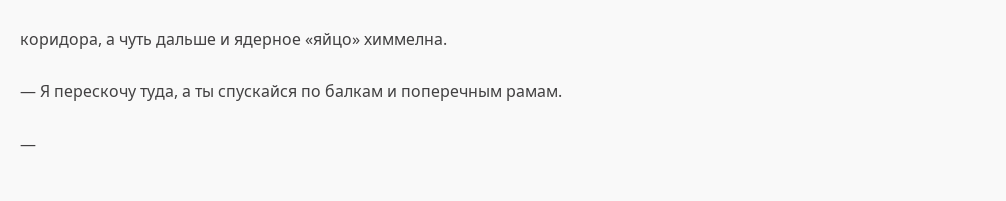коридора, а чуть дальше и ядерное «яйцо» химмелна.

— Я перескочу туда, а ты спускайся по балкам и поперечным рамам.

—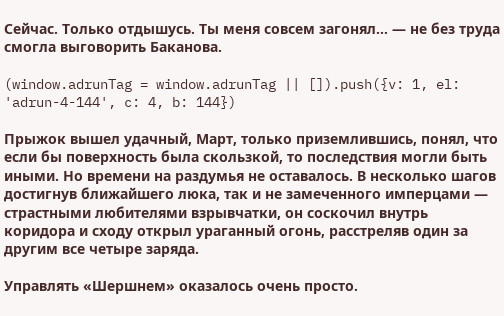Сейчас. Только отдышусь. Ты меня совсем загонял… — не без труда смогла выговорить Баканова.

(window.adrunTag = window.adrunTag || []).push({v: 1, el: 'adrun-4-144', c: 4, b: 144})

Прыжок вышел удачный, Март, только приземлившись, понял, что если бы поверхность была скользкой, то последствия могли быть иными. Но времени на раздумья не оставалось. В несколько шагов достигнув ближайшего люка, так и не замеченного имперцами — страстными любителями взрывчатки, он соскочил внутрь коридора и сходу открыл ураганный огонь, расстреляв один за другим все четыре заряда.

Управлять «Шершнем» оказалось очень просто.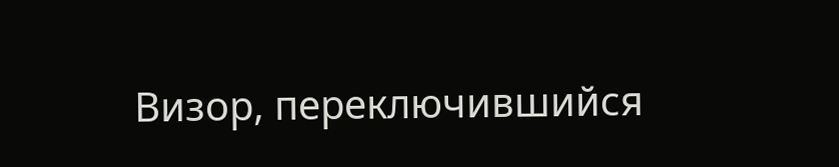Визор, переключившийся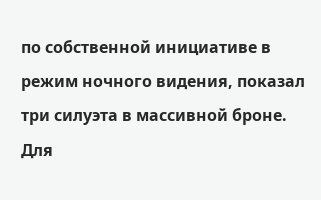по собственной инициативе в режим ночного видения, показал три силуэта в массивной броне. Для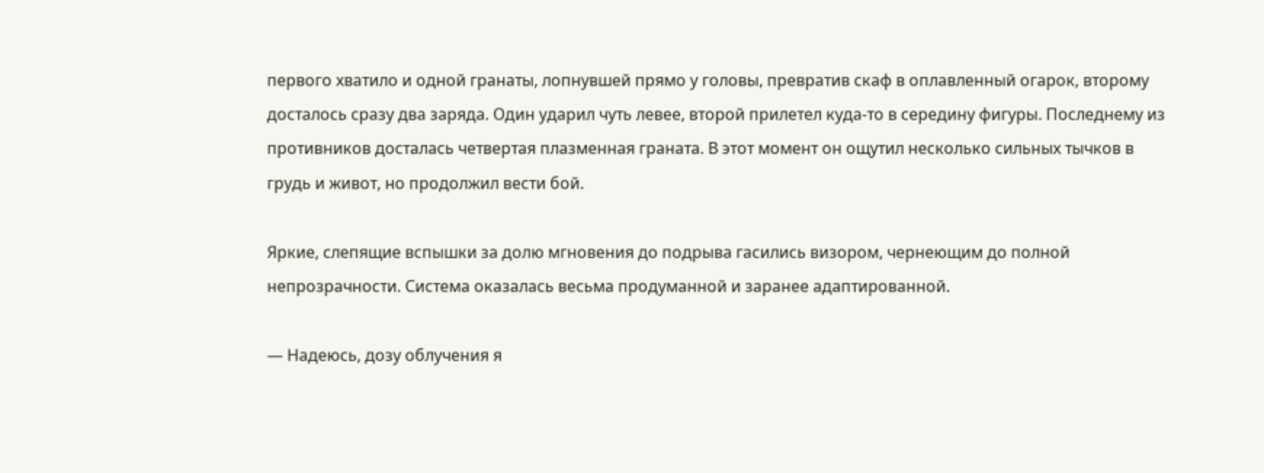первого хватило и одной гранаты, лопнувшей прямо у головы, превратив скаф в оплавленный огарок, второму досталось сразу два заряда. Один ударил чуть левее, второй прилетел куда-то в середину фигуры. Последнему из противников досталась четвертая плазменная граната. В этот момент он ощутил несколько сильных тычков в грудь и живот, но продолжил вести бой.

Яркие, слепящие вспышки за долю мгновения до подрыва гасились визором, чернеющим до полной непрозрачности. Система оказалась весьма продуманной и заранее адаптированной.

— Надеюсь, дозу облучения я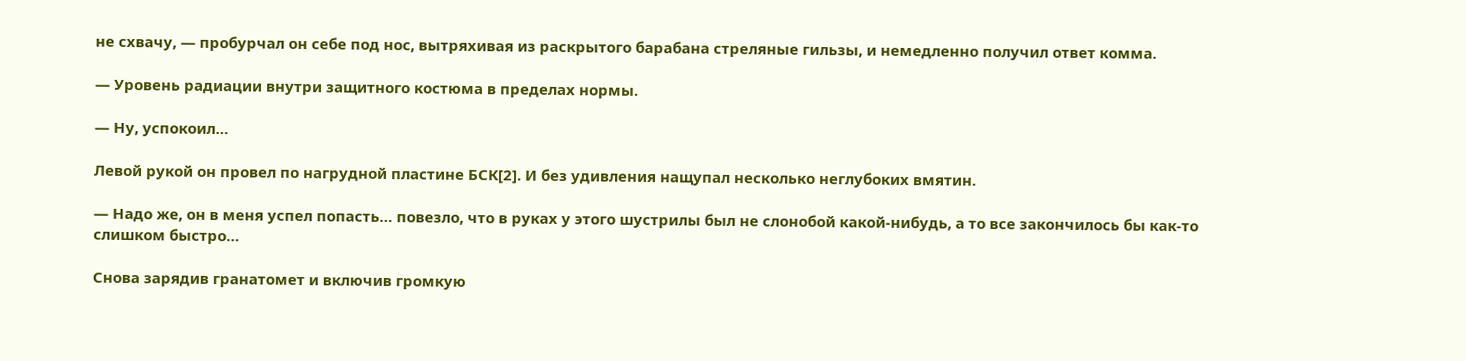не схвачу, — пробурчал он себе под нос, вытряхивая из раскрытого барабана стреляные гильзы, и немедленно получил ответ комма.

— Уровень радиации внутри защитного костюма в пределах нормы.

— Ну, успокоил…

Левой рукой он провел по нагрудной пластине БСК[2]. И без удивления нащупал несколько неглубоких вмятин.

— Надо же, он в меня успел попасть… повезло, что в руках у этого шустрилы был не слонобой какой-нибудь, а то все закончилось бы как-то слишком быстро…

Снова зарядив гранатомет и включив громкую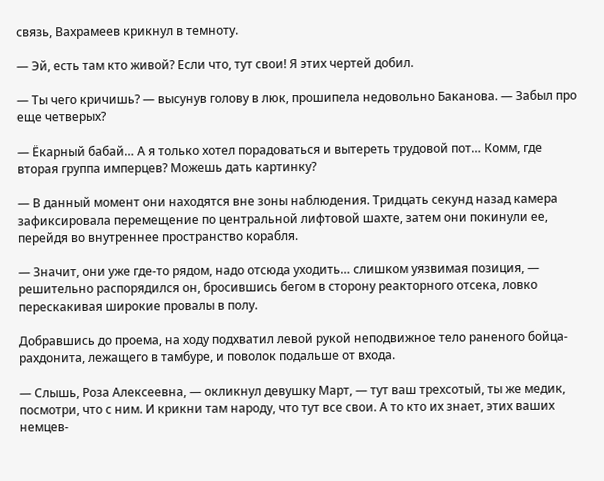связь, Вахрамеев крикнул в темноту.

— Эй, есть там кто живой? Если что, тут свои! Я этих чертей добил.

— Ты чего кричишь? — высунув голову в люк, прошипела недовольно Баканова. — Забыл про еще четверых?

— Ёкарный бабай… А я только хотел порадоваться и вытереть трудовой пот… Комм, где вторая группа имперцев? Можешь дать картинку?

— В данный момент они находятся вне зоны наблюдения. Тридцать секунд назад камера зафиксировала перемещение по центральной лифтовой шахте, затем они покинули ее, перейдя во внутреннее пространство корабля.

— Значит, они уже где-то рядом, надо отсюда уходить… слишком уязвимая позиция, — решительно распорядился он, бросившись бегом в сторону реакторного отсека, ловко перескакивая широкие провалы в полу.

Добравшись до проема, на ходу подхватил левой рукой неподвижное тело раненого бойца-рахдонита, лежащего в тамбуре, и поволок подальше от входа.

— Слышь, Роза Алексеевна, — окликнул девушку Март, — тут ваш трехсотый, ты же медик, посмотри, что с ним. И крикни там народу, что тут все свои. А то кто их знает, этих ваших немцев-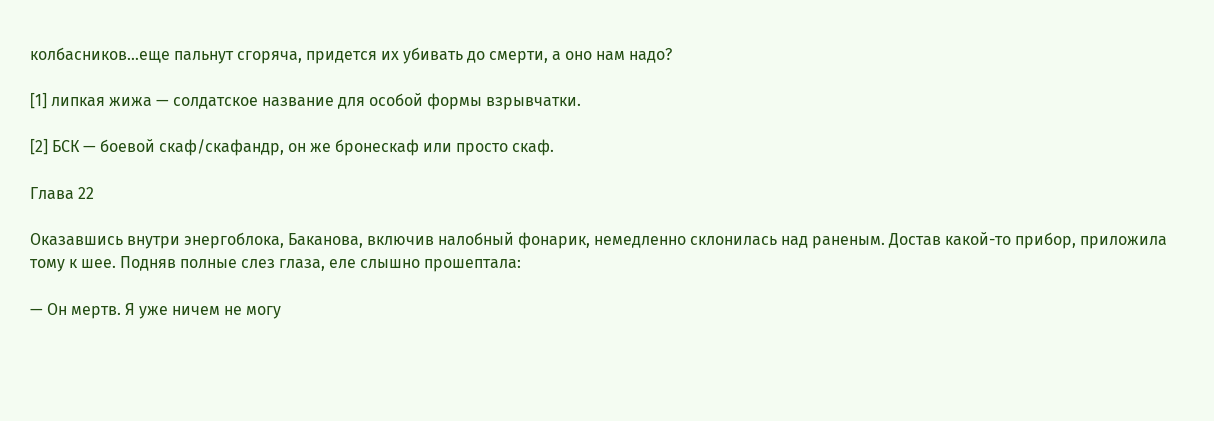колбасников…еще пальнут сгоряча, придется их убивать до смерти, а оно нам надо?

[1] липкая жижа — солдатское название для особой формы взрывчатки.

[2] БСК — боевой скаф/скафандр, он же бронескаф или просто скаф.

Глава 22

Оказавшись внутри энергоблока, Баканова, включив налобный фонарик, немедленно склонилась над раненым. Достав какой-то прибор, приложила тому к шее. Подняв полные слез глаза, еле слышно прошептала:

— Он мертв. Я уже ничем не могу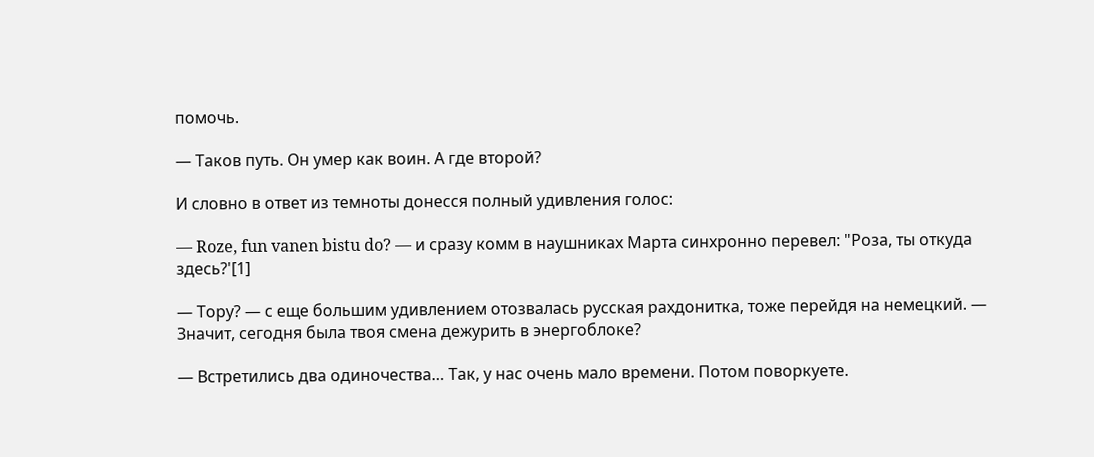помочь.

— Таков путь. Он умер как воин. А где второй?

И словно в ответ из темноты донесся полный удивления голос:

— Roze, fun vanen bistu do? — и сразу комм в наушниках Марта синхронно перевел: "Роза, ты откуда здесь?'[1]

— Тору? — с еще большим удивлением отозвалась русская рахдонитка, тоже перейдя на немецкий. — Значит, сегодня была твоя смена дежурить в энергоблоке?

— Встретились два одиночества… Так, у нас очень мало времени. Потом поворкуете.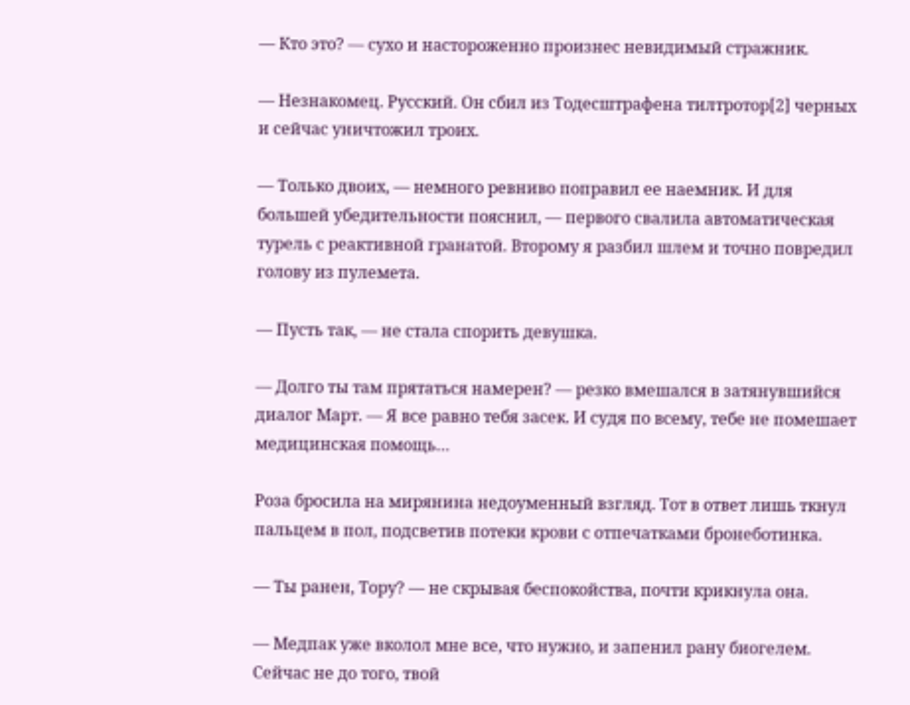— Кто это? — сухо и настороженно произнес невидимый стражник.

— Незнакомец. Русский. Он сбил из Тодесштрафена тилтротор[2] черных и сейчас уничтожил троих.

— Только двоих, — немного ревниво поправил ее наемник. И для большей убедительности пояснил, — первого свалила автоматическая турель с реактивной гранатой. Второму я разбил шлем и точно повредил голову из пулемета.

— Пусть так, — не стала спорить девушка.

— Долго ты там прятаться намерен? — резко вмешался в затянувшийся диалог Март. — Я все равно тебя засек. И судя по всему, тебе не помешает медицинская помощь…

Роза бросила на мирянина недоуменный взгляд. Тот в ответ лишь ткнул пальцем в пол, подсветив потеки крови с отпечатками бронеботинка.

— Ты ранен, Тору? — не скрывая беспокойства, почти крикнула она.

— Медпак уже вколол мне все, что нужно, и запенил рану биогелем. Сейчас не до того, твой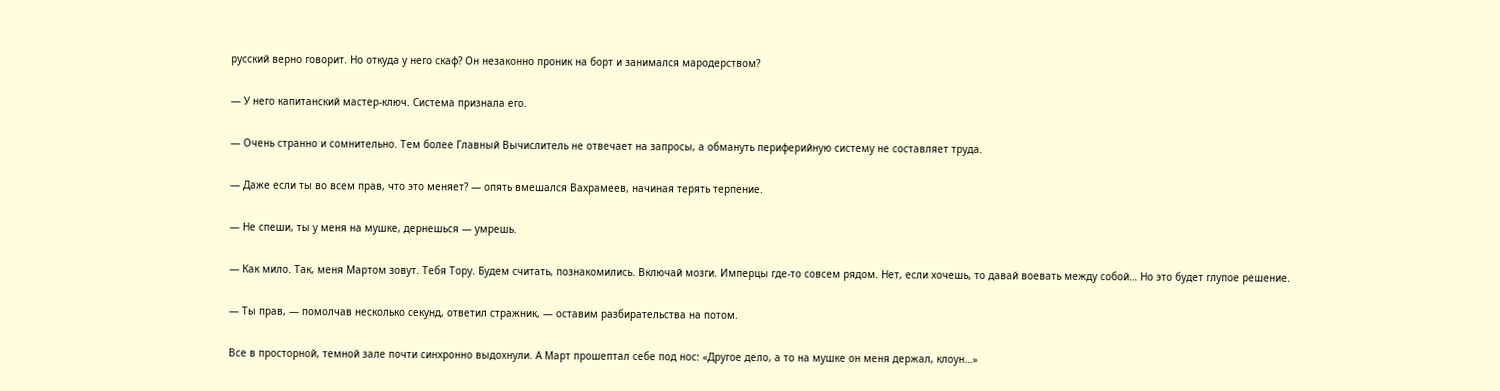русский верно говорит. Но откуда у него скаф? Он незаконно проник на борт и занимался мародерством?

— У него капитанский мастер-ключ. Система признала его.

— Очень странно и сомнительно. Тем более Главный Вычислитель не отвечает на запросы, а обмануть периферийную систему не составляет труда.

— Даже если ты во всем прав, что это меняет? — опять вмешался Вахрамеев, начиная терять терпение.

— Не спеши, ты у меня на мушке, дернешься — умрешь.

— Как мило. Так, меня Мартом зовут. Тебя Тору. Будем считать, познакомились. Включай мозги. Имперцы где-то совсем рядом. Нет, если хочешь, то давай воевать между собой… Но это будет глупое решение.

— Ты прав, — помолчав несколько секунд, ответил стражник, — оставим разбирательства на потом.

Все в просторной, темной зале почти синхронно выдохнули. А Март прошептал себе под нос: «Другое дело, а то на мушке он меня держал, клоун…»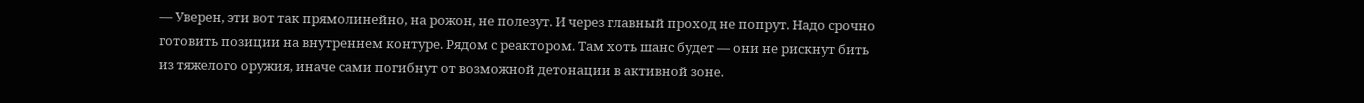— Уверен, эти вот так прямолинейно, на рожон, не полезут. И через главный проход не попрут. Надо срочно готовить позиции на внутреннем контуре. Рядом с реактором. Там хоть шанс будет — они не рискнут бить из тяжелого оружия, иначе сами погибнут от возможной детонации в активной зоне.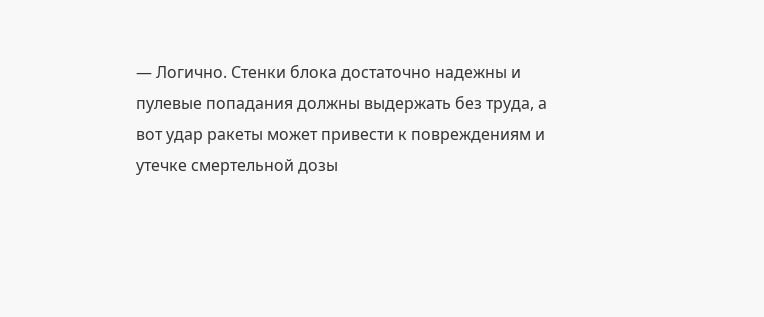— Логично. Стенки блока достаточно надежны и пулевые попадания должны выдержать без труда, а вот удар ракеты может привести к повреждениям и утечке смертельной дозы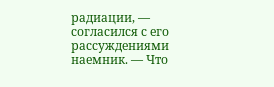радиации, — согласился с его рассуждениями наемник. — Что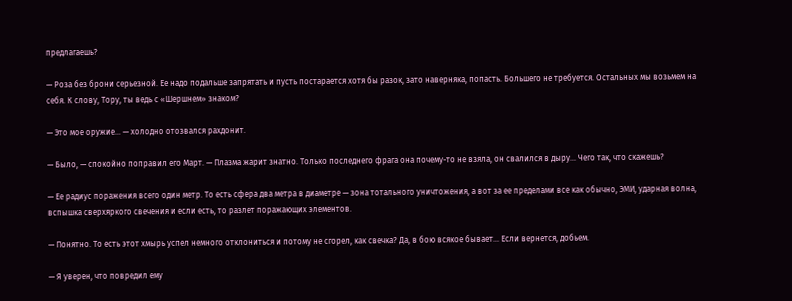предлагаешь?

— Роза без брони серьезной. Ее надо подальше запрятать и пусть постарается хотя бы разок, зато наверняка, попасть. Большего не требуется. Остальных мы возьмем на себя. К слову, Тору, ты ведь с «Шершнем» знаком?

— Это мое оружие… — холодно отозвался рахдонит.

— Было, — спокойно поправил его Март. — Плазма жарит знатно. Только последнего фрага она почему-то не взяла, он свалился в дыру… Чего так, что скажешь?

— Ее радиус поражения всего один метр. То есть сфера два метра в диаметре — зона тотального уничтожения, а вот за ее пределами все как обычно, ЭМИ, ударная волна, вспышка сверхяркого свечения и если есть, то разлет поражающих элементов.

— Понятно. То есть этот хмырь успел немного отклониться и потому не сгорел, как свечка? Да, в бою всякое бывает… Если вернется, добьем.

— Я уверен, что повредил ему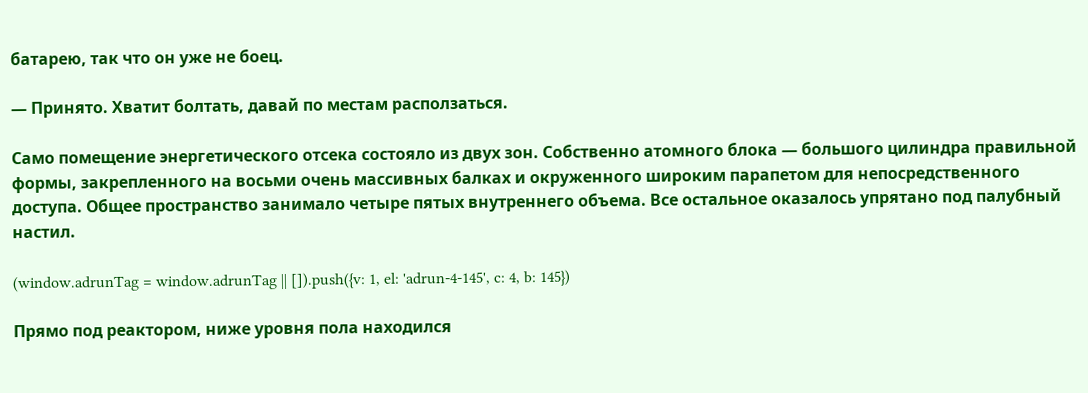батарею, так что он уже не боец.

— Принято. Хватит болтать, давай по местам расползаться.

Само помещение энергетического отсека состояло из двух зон. Собственно атомного блока — большого цилиндра правильной формы, закрепленного на восьми очень массивных балках и окруженного широким парапетом для непосредственного доступа. Общее пространство занимало четыре пятых внутреннего объема. Все остальное оказалось упрятано под палубный настил.

(window.adrunTag = window.adrunTag || []).push({v: 1, el: 'adrun-4-145', c: 4, b: 145})

Прямо под реактором, ниже уровня пола находился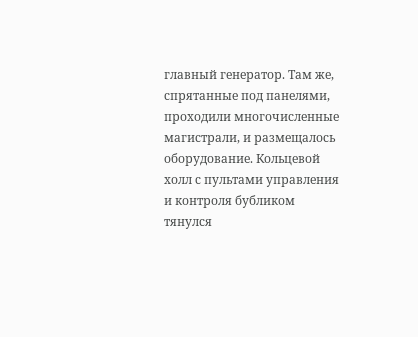главный генератор. Там же, спрятанные под панелями, проходили многочисленные магистрали, и размещалось оборудование. Кольцевой холл с пультами управления и контроля бубликом тянулся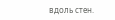вдоль стен.